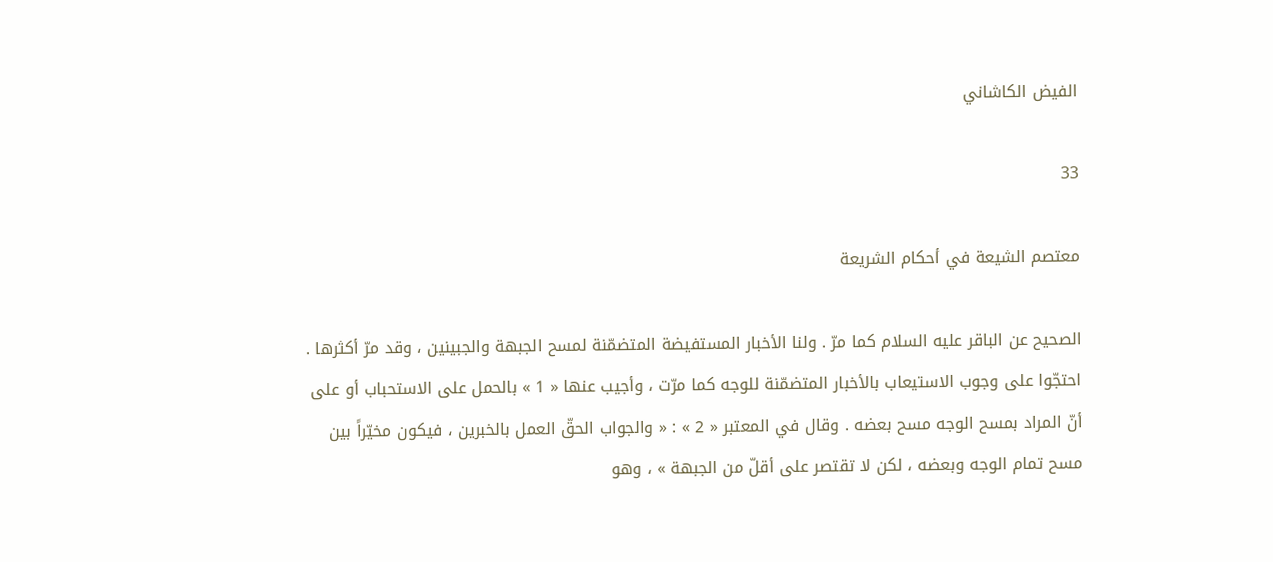الفيض الكاشاني

33

معتصم الشيعة في أحكام الشريعة

الصحيح عن الباقر عليه السلام كما مرّ . ولنا الأخبار المستفيضة المتضمّنة لمسح الجبهة والجبينين ، وقد مرّ أكثرها . احتجّوا على وجوب الاستيعاب بالأخبار المتضمّنة للوجه كما مرّت ، وأجيب عنها « 1 » بالحمل على الاستحباب أو على أنّ المراد بمسح الوجه مسح بعضه . وقال في المعتبر « 2 » : « والجواب الحقّ العمل بالخبرين ، فيكون مخيّراً بين مسح تمام الوجه وبعضه ، لكن لا تقتصر على أقلّ من الجبهة » ، وهو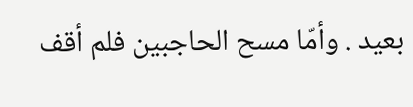بعيد . وأمّا مسح الحاجبين فلم أقف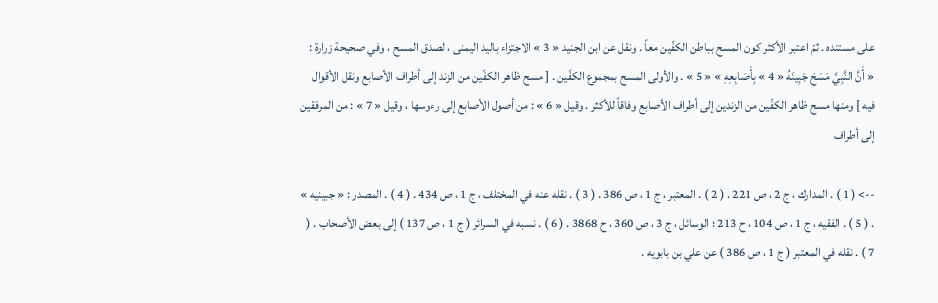على مستنده . ثمّ اعتبر الأكثر كون المسح بباطن الكفّين معاً . ونقل عن ابن الجنيد « 3 » الاجتزاء باليد اليمنى ، لصدق المسح ، وفي صحيحة زرارة : « أَنَّ النَّبِيَّ مَسَحَ جَبِينَهُ « 4 » بِأَصَابِعِهِ » « 5 » . والأولى المسح بمجموع الكفّين . [ مسح ظاهر الكفّين من الزند إلى أطراف الأصابع ونقل الأقوال فيه ] ومنها مسح ظاهر الكفّين من الزندين إلى أطراف الأصابع وفاقاً للأكثر . وقيل « 6 » : من أصول الأصابع إلى رءوسها ، وقيل « 7 » : من المرفقين إلى أطراف

--> ( 1 ) . المدارك ، ج 2 ، ص 221 . ( 2 ) . المعتبر ، ج 1 ، ص 386 . ( 3 ) . نقله عنه في المختلف ، ج 1 ، ص 434 . ( 4 ) . المصدر : « جبينيه » . ( 5 ) . الفقيه ، ج 1 ، ص 104 ، ح 213 ؛ الوسائل ، ج 3 ، ص 360 ، ح 3868 . ( 6 ) . نسبه في السرائر ( ج 1 ، ص 137 ) إلى بعض الأصحاب . ( 7 ) . نقله في المعتبر ( ج 1 ، ص 386 ) عن علي بن بابويه .